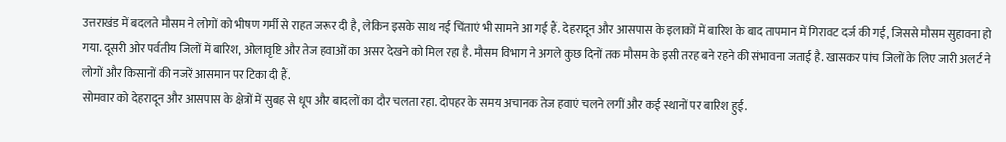उत्तराखंड में बदलते मौसम ने लोगों को भीषण गर्मी से राहत जरूर दी है, लेकिन इसके साथ नई चिंताएं भी सामने आ गई हैं. देहरादून और आसपास के इलाकों में बारिश के बाद तापमान में गिरावट दर्ज की गई, जिससे मौसम सुहावना हो गया. दूसरी ओर पर्वतीय जिलों में बारिश, ओलावृष्टि और तेज हवाओं का असर देखने को मिल रहा है. मौसम विभाग ने अगले कुछ दिनों तक मौसम के इसी तरह बने रहने की संभावना जताई है. खासकर पांच जिलों के लिए जारी अलर्ट ने लोगों और किसानों की नजरें आसमान पर टिका दी हैं.
सोमवार को देहरादून और आसपास के क्षेत्रों में सुबह से धूप और बादलों का दौर चलता रहा. दोपहर के समय अचानक तेज हवाएं चलने लगीं और कई स्थानों पर बारिश हुई.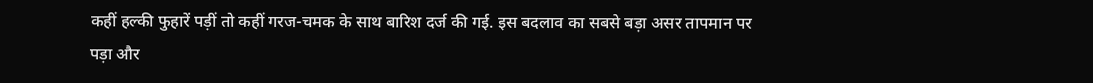कहीं हल्की फुहारें पड़ीं तो कहीं गरज-चमक के साथ बारिश दर्ज की गई. इस बदलाव का सबसे बड़ा असर तापमान पर पड़ा और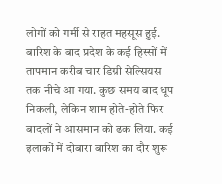लोगों को गर्मी से राहत महसूस हुई.
बारिश के बाद प्रदेश के कई हिस्सों में तापमान करीब चार डिग्री सेल्सियस तक नीचे आ गया. कुछ समय बाद धूप निकली, लेकिन शाम होते-होते फिर बादलों ने आसमान को ढक लिया. कई इलाकों में दोबारा बारिश का दौर शुरू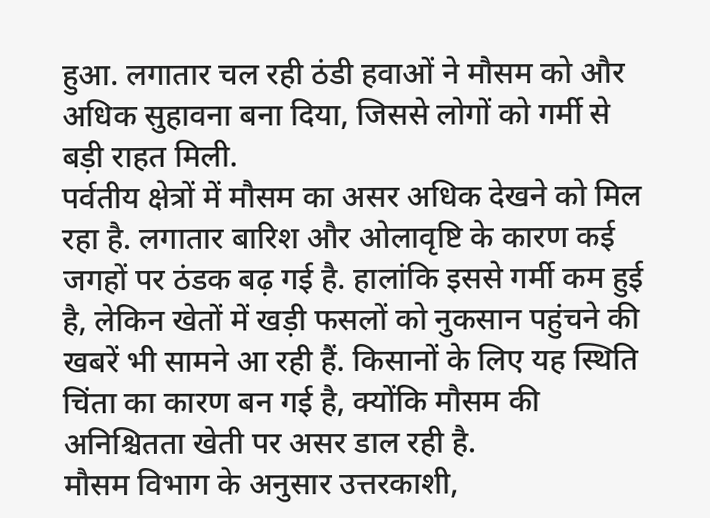हुआ. लगातार चल रही ठंडी हवाओं ने मौसम को और अधिक सुहावना बना दिया, जिससे लोगों को गर्मी से बड़ी राहत मिली.
पर्वतीय क्षेत्रों में मौसम का असर अधिक देखने को मिल रहा है. लगातार बारिश और ओलावृष्टि के कारण कई जगहों पर ठंडक बढ़ गई है. हालांकि इससे गर्मी कम हुई है, लेकिन खेतों में खड़ी फसलों को नुकसान पहुंचने की खबरें भी सामने आ रही हैं. किसानों के लिए यह स्थिति चिंता का कारण बन गई है, क्योंकि मौसम की अनिश्चितता खेती पर असर डाल रही है.
मौसम विभाग के अनुसार उत्तरकाशी,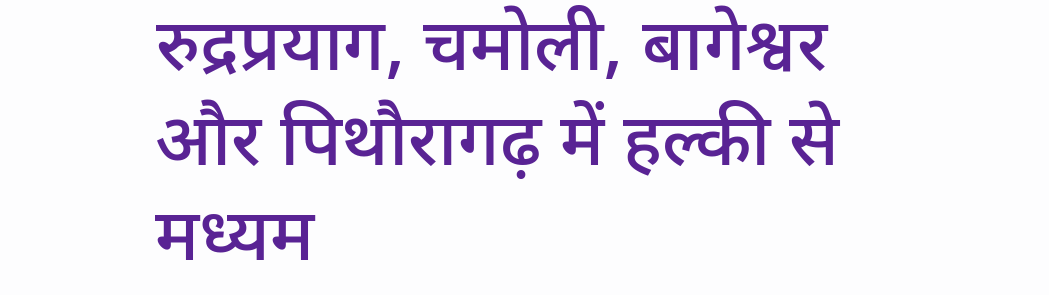रुद्रप्रयाग, चमोली, बागेश्वर और पिथौरागढ़ में हल्की से मध्यम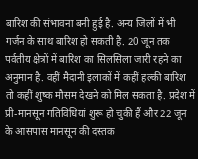बारिश की संभावना बनी हुई है. अन्य जिलों में भी गर्जन के साथ बारिश हो सकती है. 20 जून तक पर्वतीय क्षेत्रों में बारिश का सिलसिला जारी रहने का अनुमान है. वहीं मैदानी इलाकों में कहीं हल्की बारिश तो कहीं शुष्क मौसम देखने को मिल सकता है. प्रदेश में प्री-मानसून गतिविधियां शुरू हो चुकी हैं और 22 जून के आसपास मानसून की दस्तक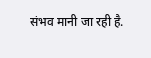संभव मानी जा रही है.